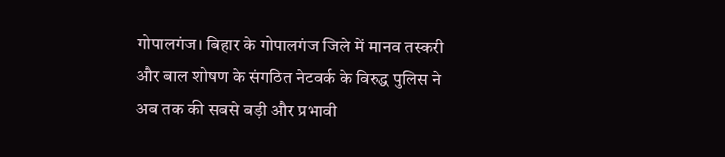गोपालगंज। बिहार के गोपालगंज जिले में मानव तस्करी और बाल शोषण के संगठित नेटवर्क के विरुद्ध पुलिस ने अब तक की सबसे बड़ी और प्रभावी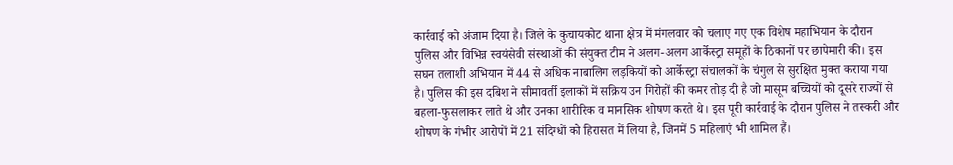कार्रवाई को अंजाम दिया है। जिले के कुचायकोट थाना क्षेत्र में मंगलवार को चलाए गए एक विशेष महाभियान के दौरान पुलिस और विभिन्न स्वयंसेवी संस्थाओं की संयुक्त टीम ने अलग-अलग आर्केस्ट्रा समूहों के ठिकानों पर छापेमारी की। इस सघन तलाशी अभियान में 44 से अधिक नाबालिग लड़कियों को आर्केस्ट्रा संचालकों के चंगुल से सुरक्षित मुक्त कराया गया है। पुलिस की इस दबिश ने सीमावर्ती इलाकों में सक्रिय उन गिरोहों की कमर तोड़ दी है जो मासूम बच्चियों को दूसरे राज्यों से बहला-फुसलाकर लाते थे और उनका शारीरिक व मानसिक शोषण करते थे। इस पूरी कार्रवाई के दौरान पुलिस ने तस्करी और शोषण के गंभीर आरोपों में 21 संदिग्धों को हिरासत में लिया है, जिनमें 5 महिलाएं भी शामिल हैं।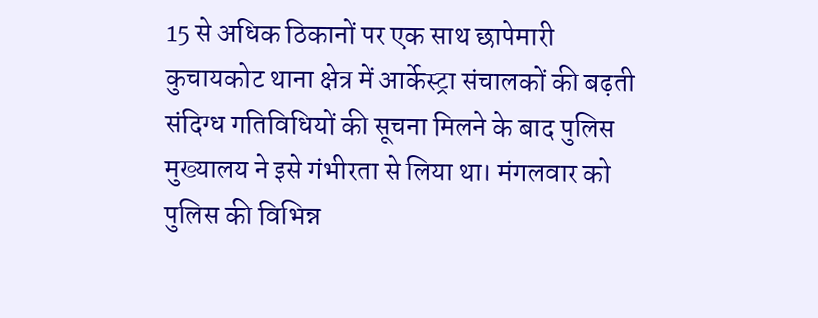15 से अधिक ठिकानों पर एक साथ छापेमारी
कुचायकोट थाना क्षेत्र में आर्केस्ट्रा संचालकों की बढ़ती संदिग्ध गतिविधियों की सूचना मिलने के बाद पुलिस मुख्यालय ने इसे गंभीरता से लिया था। मंगलवार को पुलिस की विभिन्न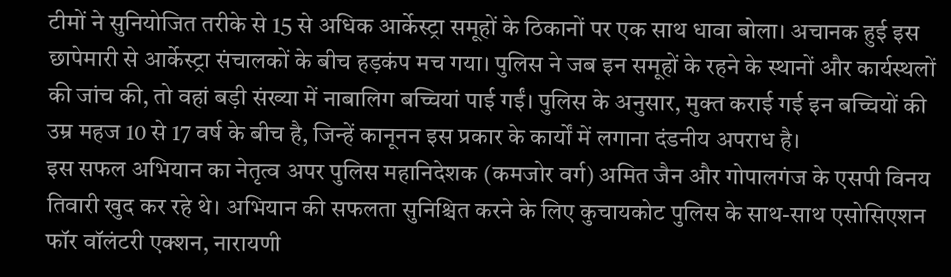टीमों ने सुनियोजित तरीके से 15 से अधिक आर्केस्ट्रा समूहों के ठिकानों पर एक साथ धावा बोला। अचानक हुई इस छापेमारी से आर्केस्ट्रा संचालकों के बीच हड़कंप मच गया। पुलिस ने जब इन समूहों के रहने के स्थानों और कार्यस्थलों की जांच की, तो वहां बड़ी संख्या में नाबालिग बच्चियां पाई गईं। पुलिस के अनुसार, मुक्त कराई गई इन बच्चियों की उम्र महज 10 से 17 वर्ष के बीच है, जिन्हें कानूनन इस प्रकार के कार्यों में लगाना दंडनीय अपराध है।
इस सफल अभियान का नेतृत्व अपर पुलिस महानिदेशक (कमजोर वर्ग) अमित जैन और गोपालगंज के एसपी विनय तिवारी खुद कर रहे थे। अभियान की सफलता सुनिश्चित करने के लिए कुचायकोट पुलिस के साथ-साथ एसोसिएशन फॉर वॉलंटरी एक्शन, नारायणी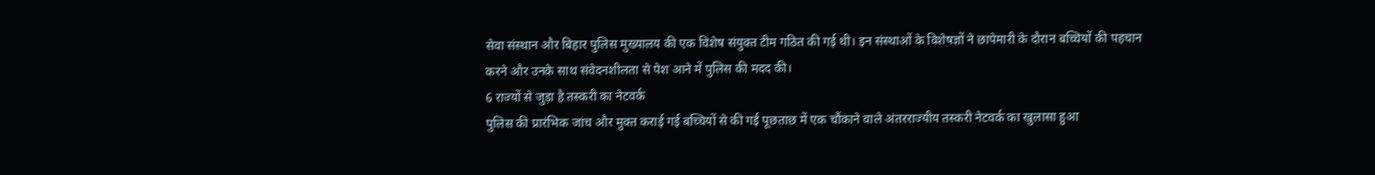सेवा संस्थान और बिहार पुलिस मुख्यालय की एक विशेष संयुक्त टीम गठित की गई थी। इन संस्थाओं के विशेषज्ञों ने छापेमारी के दौरान बच्चियों की पहचान करने और उनके साथ संवेदनशीलता से पेश आने में पुलिस की मदद की।
6 राज्यों से जुड़ा है तस्करी का नेटवर्क
पुलिस की प्रारंभिक जांच और मुक्त कराई गई बच्चियों से की गई पूछताछ में एक चौंकाने वाले अंतरराज्यीय तस्करी नेटवर्क का खुलासा हुआ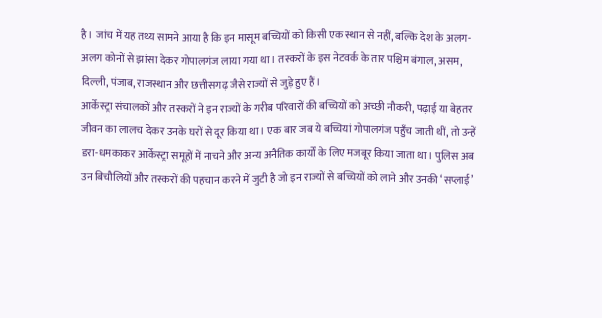है। जांच में यह तथ्य सामने आया है कि इन मासूम बच्चियों को किसी एक स्थान से नहीं, बल्कि देश के अलग-अलग कोनों से झांसा देकर गोपालगंज लाया गया था। तस्करों के इस नेटवर्क के तार पश्चिम बंगाल, असम, दिल्ली, पंजाब, राजस्थान और छत्तीसगढ़ जैसे राज्यों से जुड़े हुए हैं।
आर्केस्ट्रा संचालकों और तस्करों ने इन राज्यों के गरीब परिवारों की बच्चियों को अच्छी नौकरी, पढ़ाई या बेहतर जीवन का लालच देकर उनके घरों से दूर किया था। एक बार जब ये बच्चियां गोपालगंज पहुँच जाती थीं, तो उन्हें डरा-धमकाकर आर्केस्ट्रा समूहों में नाचने और अन्य अनैतिक कार्यों के लिए मजबूर किया जाता था। पुलिस अब उन बिचौलियों और तस्करों की पहचान करने में जुटी है जो इन राज्यों से बच्चियों को लाने और उनकी ‘सप्लाई’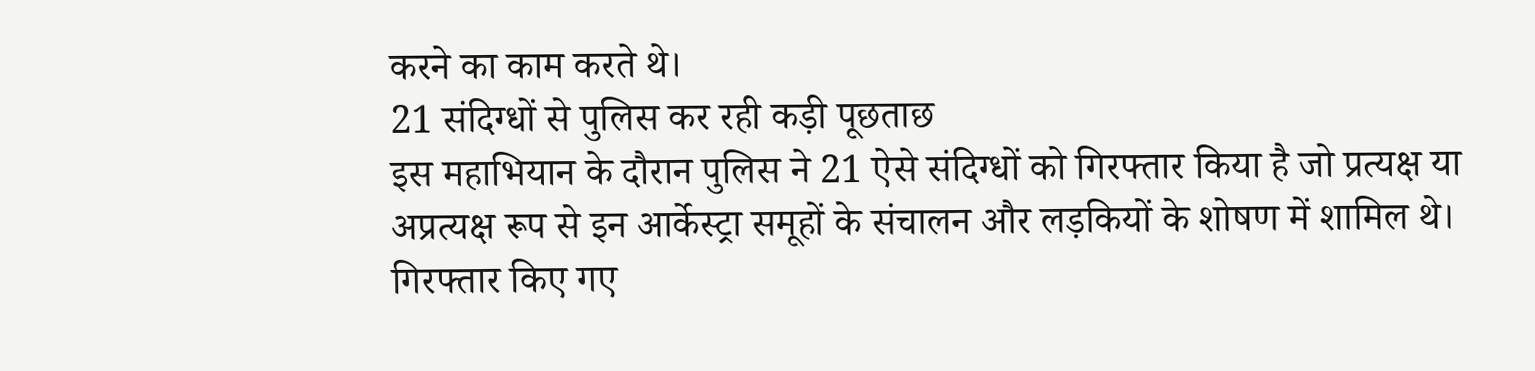करने का काम करते थे।
21 संदिग्धों से पुलिस कर रही कड़ी पूछताछ
इस महाभियान के दौरान पुलिस ने 21 ऐसे संदिग्धों को गिरफ्तार किया है जो प्रत्यक्ष या अप्रत्यक्ष रूप से इन आर्केस्ट्रा समूहों के संचालन और लड़कियों के शोषण में शामिल थे। गिरफ्तार किए गए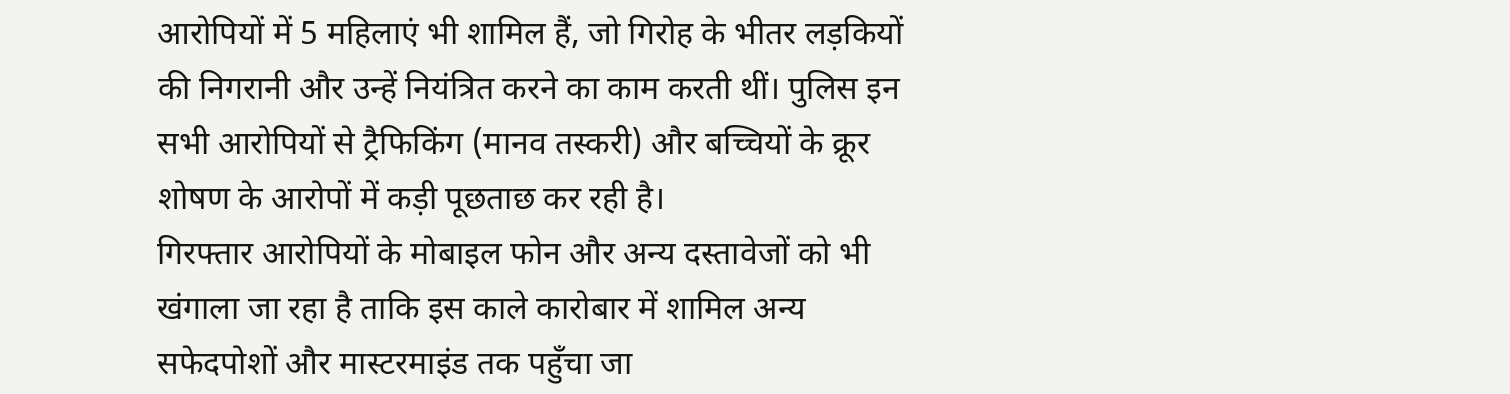आरोपियों में 5 महिलाएं भी शामिल हैं, जो गिरोह के भीतर लड़कियों की निगरानी और उन्हें नियंत्रित करने का काम करती थीं। पुलिस इन सभी आरोपियों से ट्रैफिकिंग (मानव तस्करी) और बच्चियों के क्रूर शोषण के आरोपों में कड़ी पूछताछ कर रही है।
गिरफ्तार आरोपियों के मोबाइल फोन और अन्य दस्तावेजों को भी खंगाला जा रहा है ताकि इस काले कारोबार में शामिल अन्य सफेदपोशों और मास्टरमाइंड तक पहुँचा जा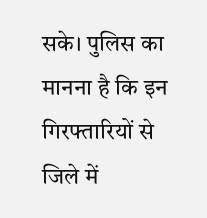सके। पुलिस का मानना है कि इन गिरफ्तारियों से जिले में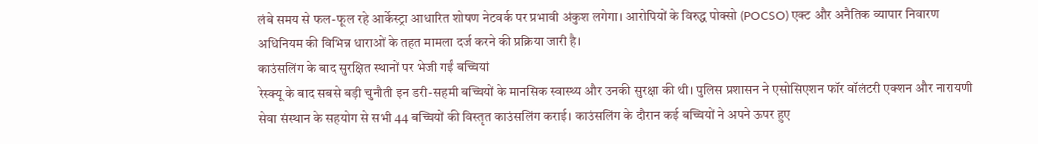लंबे समय से फल-फूल रहे आर्केस्ट्रा आधारित शोषण नेटवर्क पर प्रभावी अंकुश लगेगा। आरोपियों के विरुद्ध पोक्सो (POCSO) एक्ट और अनैतिक व्यापार निवारण अधिनियम की विभिन्न धाराओं के तहत मामला दर्ज करने की प्रक्रिया जारी है।
काउंसलिंग के बाद सुरक्षित स्थानों पर भेजी गईं बच्चियां
रेस्क्यू के बाद सबसे बड़ी चुनौती इन डरी-सहमी बच्चियों के मानसिक स्वास्थ्य और उनकी सुरक्षा की थी। पुलिस प्रशासन ने एसोसिएशन फॉर वॉलंटरी एक्शन और नारायणी सेवा संस्थान के सहयोग से सभी 44 बच्चियों की विस्तृत काउंसलिंग कराई। काउंसलिंग के दौरान कई बच्चियों ने अपने ऊपर हुए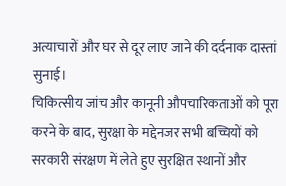अत्याचारों और घर से दूर लाए जाने की दर्दनाक दास्तां सुनाई।
चिकित्सीय जांच और कानूनी औपचारिकताओं को पूरा करने के बाद, सुरक्षा के मद्देनजर सभी बच्चियों को सरकारी संरक्षण में लेते हुए सुरक्षित स्थानों और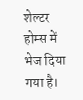शेल्टर होम्स में भेज दिया गया है।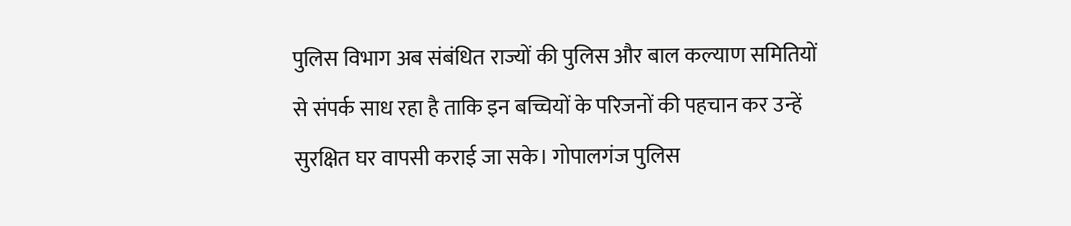पुलिस विभाग अब संबंधित राज्यों की पुलिस और बाल कल्याण समितियों से संपर्क साध रहा है ताकि इन बच्चियों के परिजनों की पहचान कर उन्हें सुरक्षित घर वापसी कराई जा सके। गोपालगंज पुलिस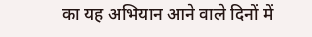का यह अभियान आने वाले दिनों में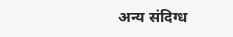अन्य संदिग्ध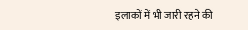इलाकों में भी जारी रहने की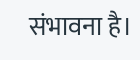संभावना है।